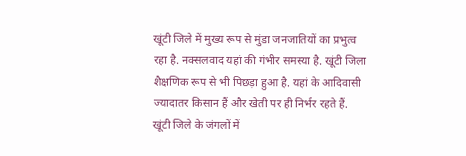खूंटी जिले में मुख्य रूप से मुंडा जनजातियों का प्रभुत्व रहा है. नक्सलवाद यहां की गंभीर समस्या है. खूंटी जिला शैक्षणिक रूप से भी पिछड़ा हुआ है. यहां के आदिवासी ज्यादातर किसान हैं और खेती पर ही निर्भर रहते हैं. खूंटी जिले के जंगलों में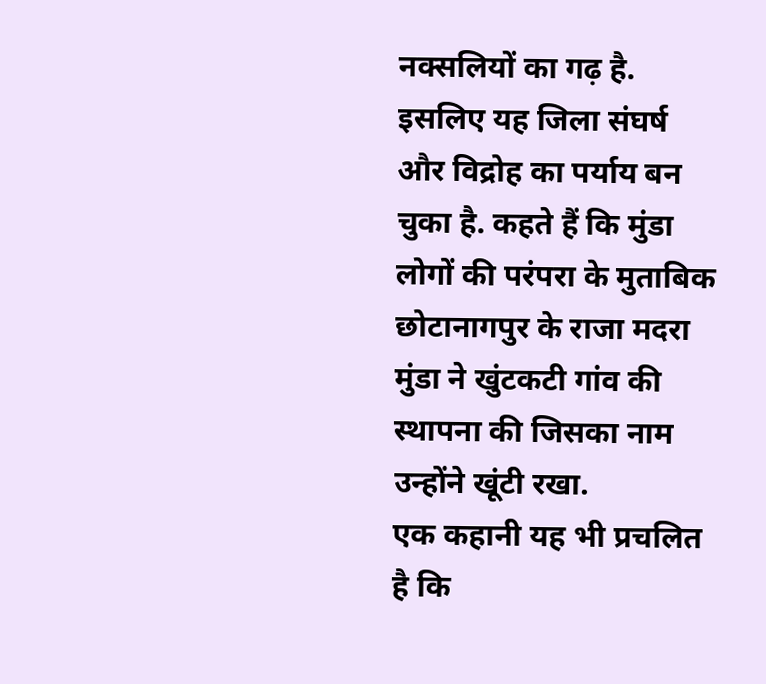नक्सलियों का गढ़ है. इसलिए यह जिला संघर्ष और विद्रोह का पर्याय बन चुका है. कहते हैं कि मुंडा लोगों की परंपरा के मुताबिक छोटानागपुर के राजा मदरा मुंडा ने खुंटकटी गांव की स्थापना की जिसका नाम उन्होंने खूंटी रखा.
एक कहानी यह भी प्रचलित है कि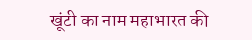खूंटी का नाम महाभारत की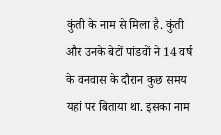कुंती के नाम से मिला है. कुंती और उनके बेटों पांडवों ने 14 वर्ष के वनवास के दौरान कुछ समय यहां पर बिताया था. इसका नाम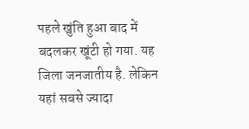पहले खुंति हुआ बाद में बदलकर खूंटी हो गया. यह जिला जनजातीय है. लेकिन यहां सबसे ज्यादा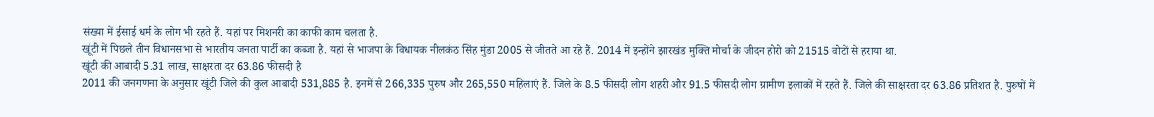संख्या में ईसाई धर्म के लोग भी रहते हैं. यहां पर मिशनरी का काफी काम चलता है.
खूंटी में पिछले तीन विधानसभा से भारतीय जनता पार्टी का कब्जा है. यहां से भाजपा के विधायक नीलकंठ सिंह मुंडा 2005 से जीतते आ रहे हैं. 2014 में इन्होंने झारखंड मुक्ति मोर्चा के जीदन होरो को 21515 वोटों से हराया था.
खूंटी की आबादी 5.31 लाख, साक्षरता दर 63.86 फीसदी है
2011 की जनगणना के अनुसार खूंटी जिले की कुल आबादी 531,885 है. इनमें से 266,335 पुरुष और 265,550 महिलाएं हैं. जिले के 8.5 फीसदी लोग शहरी और 91.5 फीसदी लोग ग्रामीण इलाकों में रहते हैं. जिले की साक्षरता दर 63.86 प्रतिशत है. पुरुषों में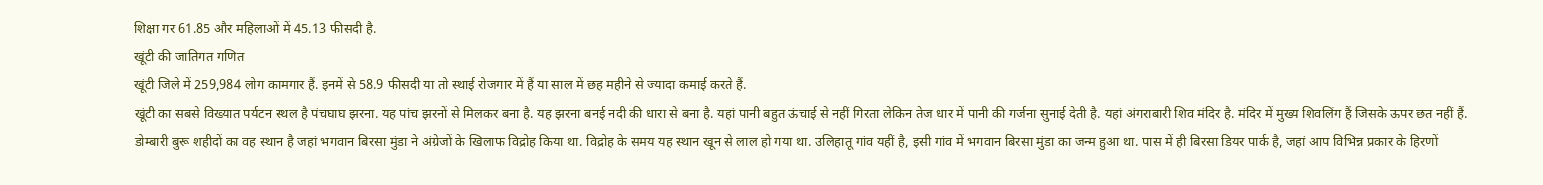शिक्षा गर 61.85 और महिलाओं में 45.13 फीसदी है.
खूंटी की जातिगत गणित
खूंटी जिले में 259,984 लोग कामगार हैं. इनमें से 58.9 फीसदी या तो स्थाई रोजगार में हैं या साल में छह महीने से ज्यादा कमाई करते हैं.
खूंटी का सबसे विख्यात पर्यटन स्थल है पंचघाघ झरना. यह पांच झरनों से मिलकर बना है. यह झरना बनई नदी की धारा से बना है. यहां पानी बहुत ऊंचाई से नहीं गिरता लेकिन तेज धार में पानी की गर्जना सुनाई देती है. यहां अंगराबारी शिव मंदिर है. मंदिर में मुख्य शिवलिंग हैं जिसके ऊपर छत नहीं हैं. डोम्बारी बुरू शहीदों का वह स्थान है जहां भगवान बिरसा मुंडा ने अंग्रेजों के खिलाफ विद्रोह किया था. विद्रोह के समय यह स्थान खून से लाल हो गया था. उलिहातू गांव यहीं है, इसी गांव में भगवान बिरसा मुंडा का जन्म हुआ था. पास में ही बिरसा डियर पार्क है, जहां आप विभिन्न प्रकार के हिरणों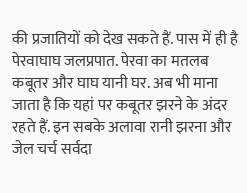की प्रजातियों को देख सकते हैं. पास में ही है पेरवाघाघ जलप्रपात. पेरवा का मतलब कबूतर और घाघ यानी घर. अब भी माना जाता है कि यहां पर कबूतर झरने के अंदर रहते हैं. इन सबके अलावा रानी झरना और जेल चर्च सर्वदा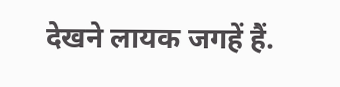देखने लायक जगहें हैं.